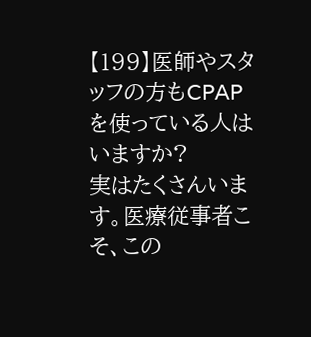【199】医師やスタッフの方もCPAPを使っている人はいますか?
実はたくさんいます。医療従事者こそ、この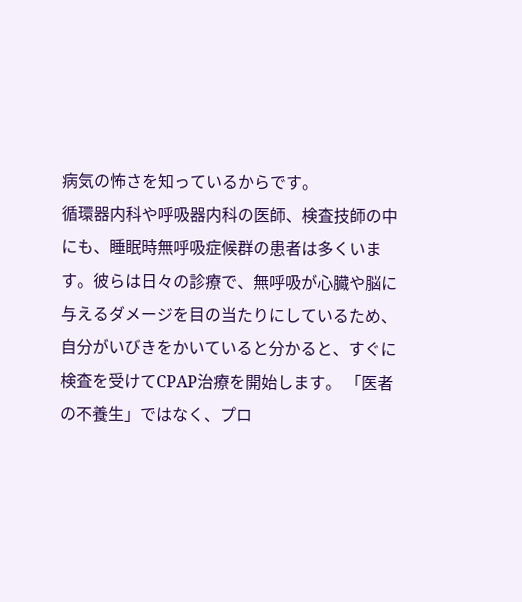病気の怖さを知っているからです。
循環器内科や呼吸器内科の医師、検査技師の中にも、睡眠時無呼吸症候群の患者は多くいます。彼らは日々の診療で、無呼吸が心臓や脳に与えるダメージを目の当たりにしているため、自分がいびきをかいていると分かると、すぐに検査を受けてCPAP治療を開始します。 「医者の不養生」ではなく、プロ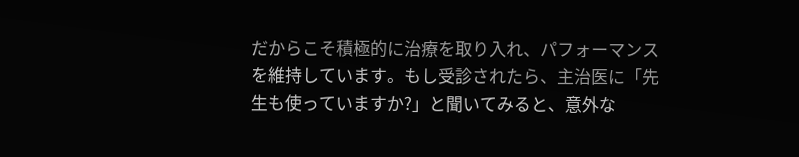だからこそ積極的に治療を取り入れ、パフォーマンスを維持しています。もし受診されたら、主治医に「先生も使っていますか?」と聞いてみると、意外な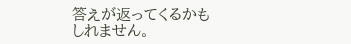答えが返ってくるかもしれません。